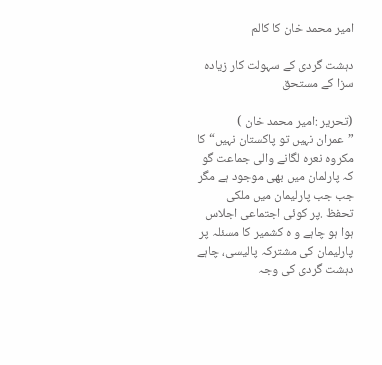امیر محمد خان کا کالم

دہشت گردی کے سہولت کار زیادہ سزا کے مستحق

(تحریر :امیر محمد خان )
”عمران نہیں تو پاکستان نہیں“کا مکروہ نعرہ لگانے والی جماعت گو کہ پارلمان میں بھی موجود ہے مگر جب جب پارلیمان میں ملکی تحفظ .پر کوئی اجتماعی اجلاس ہوا ہو چاہے و ہ کشمیر کا مسئلہ پر پارلیمان کی مشترکہ پالیسی، چاہے دہشت گردی کی وجہ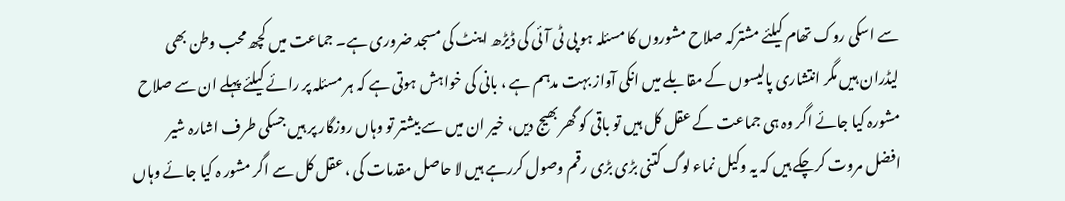سے اسکی روک تھام کیلئے مشترکہ صلاح مشوروں کا مسئلہ ہو پی ٹی آئی کی ڈیڑھ اینٹ کی مسجد ضروری ہے۔ جماعت میں کچھ محب وطن بھی لیڈران ہیں مگر انتشاری پالیسوں کے مقابلے میں انکی آواز بہت مدہم ہے ، بانی کی خواہش ہوتی ہے کہ ہر مسئلہ پر رائے کیلئے پہلے ان سے صلاح مشورہ کیا جائے اگر وہ ہی جماعت کے عقل کل ہیں تو باقی کو گھر بھیج دیں، خیر ان میں سے بیشتر تو وہاں روزگار پر ہیں جسکی طرف اشارہ شیر افضل مروت کرچکے ہیں کہ یہ وکیل نماء لوگ کتنی بڑی بڑی رقم وصول کررہے ہیں لا حاصل مقدمات کی ، عقل کل سے اگر مشور ہ کیا جائے وہاں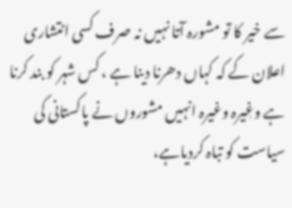سے خیر کا تو مشورہ آتا نہیں نہ صرف کسی انتشاری اعلان کے کہ کہاں دھرنا دینا ہے ، کس شہر کو بند کرنا ہے وغٖیرہ وغیرہ انہیں مشوروں نے پاکستانی کی سیاست کو تباہ کردیاہے،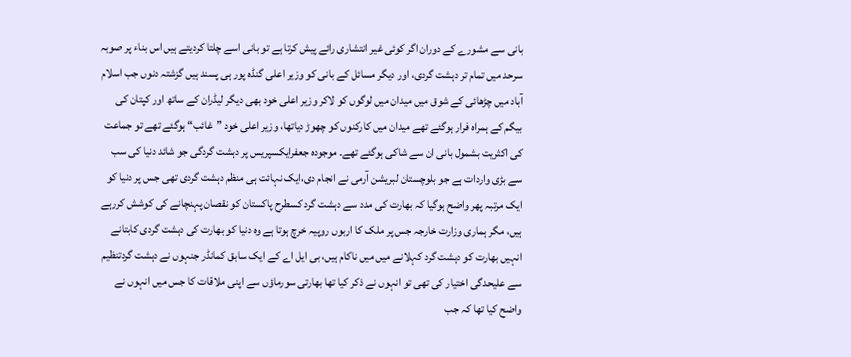بانی سے مشورے کے دوران اگر کوئی غیر انتشاری رائے پیش کرتا ہے تو بانی اسے چلتا کردیتے ہیں اس بناء پر صوبہ سرحد میں تمام تر دہشت گردی، اور دیگر مسائل کے بانی کو وزیر اعلی گنڈہ پور ہی پسند ہیں گزشتہ دنوں جب اسلام آباد میں چڑھائی کے شوق میں میدان میں لوگوں کو لاکر وزیر اعلی خود بھی دیگر لیڈران کے ساتھ اور کپتان کی بیگم کے ہمراہ فرار ہوگئے تھے میدان میں کارکنوں کو چھوڑ دیاتھا، وزیر اعلی خود ”غائب“ ہوگئے تھے تو جماعت کی اکثریت بشمول بانی ان سے شاکی ہوگئے تھے۔ موجودہ جعفرایکسپریس پر دہشت گردگی جو شائد دنیا کی سب سے بڑی واردات ہے جو بلوچستان لبریشن آرمی نے انجام دی،ایک نہائت ہی منظم دہشت گردی تھی جس پر دنیا کو ایک مرتبہ پھر واضح ہوگیا کہ بھارت کی مدد سے دہشت گرد کسطرح پاکستان کو نقصان پہنچانے کی کوشش کررہے ہیں، مگر ہماری وزارت خارجہ جس پر ملک کا اربوں روپیہ خرچ ہوتا ہے وہ دنیا کو بھارت کی دہشت گردی کابتانے انہیں بھارت کو دہشت گرد کہلانے میں میں ناکام ہیں، بی ایل اے کے ایک سابق کمانڈر جنہوں نے دہشت گردتنظیم سے علیحدگی اختیار کی تھی تو انہوں نے ذکر کیا تھا بھارتی سورماؤں سے اپنی ملاقات کا جس میں انہوں نے واضح کیا تھا کہ جب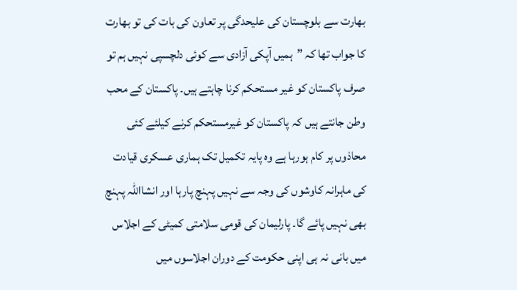بھارت سے بلوچستان کی علیحدگی پر تعاون کی بات کی تو بھارت کا جواب تھا کہ ”ہمیں آپکی آزادی سے کوئی دلچسپی نہیں ہم تو صرف پاکستان کو غیر مستحکم کرنا چاہتے ہیں۔ پاکستان کے محب وطن جانتے ہیں کہ پاکستان کو غیرمستحکم کرنے کیلئے کئی محاذوں پر کام ہورہا ہے وہ پایہ تکمیل تک ہماری عسکری قیادت کی ماہرانہ کاوشوں کی وجہ سے نہیں پہنچ پارہا اور انشااللہ پہنچ بھی نہیں پائے گا۔ پارلیمان کی قومی سلامتی کمیٹی کے اجلاس میں بانی نہ ہی اپنی حکومت کے دوران اجلاسوں میں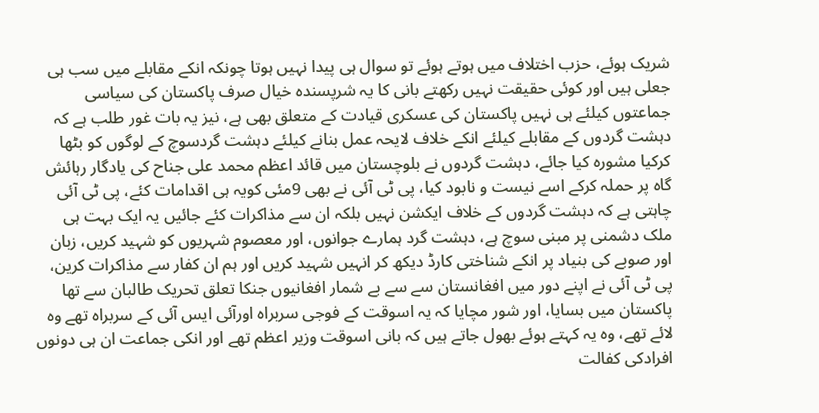شریک ہوئے، حزب اختلاف میں ہوتے ہوئے تو سوال ہی پیدا نہیں ہوتا چونکہ انکے مقابلے میں سب ہی جعلی ہیں اور کوئی حقیقت نہیں رکھتے بانی کا یہ شرپسندہ خیال صرف پاکستان کی سیاسی جماعتوں کیلئے ہی نہیں پاکستان کی عسکری قیادت کے متعلق بھی ہے، نیز یہ بات غور طلب ہے کہ دہشت گردوں کے مقابلے کیلئے انکے خلاف لایحہ عمل بنانے کیلئے دہشت گردسوچ کے لوگوں کو بٹھا کرکیا مشورہ کیا جائے، دہشت گردوں نے بلوچستان میں قائد اعظم محمد علی جناح کی یادگار رہائش گاہ پر حملہ کرکے اسے نیست و نابود کیا، پی ٹی آئی نے بھی 9مئی کویہ ہی اقدامات کئے، پی ٹی آئی چاہتی ہے کہ دہشت گردوں کے خلاف ایکشن نہیں بلکہ ان سے مذاکرات کئے جائیں یہ ایک بہت ہی ملک دشمنی پر مبنی سوچ ہے، دہشت گرد ہمارے جوانوں، اور معصوم شہریوں کو شہید کریں، زبان اور صوبے کی بنیاد پر انکے شناختی کارڈ دیکھ کر انہیں شہید کریں اور ہم ان کفار سے مذاکرات کرین، پی ٹی آئی نے اپنے دور میں افغانستان سے سے بے شمار افغانیوں جنکا تعلق تحریک طالبان سے تھا پاکستان میں بسایا، اور شور مچایا کہ یہ اسوقت کے فوجی سربراہ اورآئی ایس آئی کے سربراہ تھے وہ لائے تھے، وہ یہ کہتے ہوئے بھول جاتے ہیں کہ بانی اسوقت وزیر اعظم تھے اور انکی جماعت ان ہی دونوں افرادکی کفالت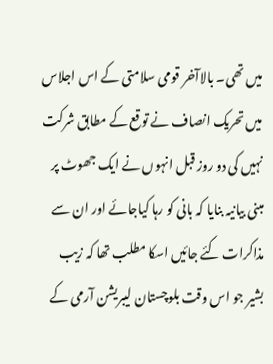میں تھی۔ بالاآخر قومی سلامتی کے اس اجلاس میں تحریک انصاف نے توقع کے مطابق شرکت نہیں کی دو روز قبل انہوں نے ایک جھوٹ پر مبنی بیانیہ بنایا کہ بانی کو رہا کیاجائے اور ان سے مذاکرات کئے جائیں اسکا مطلب تھا کہ زیب بشیر جو اس وقت بلوچستان لیبریشن آرمی کے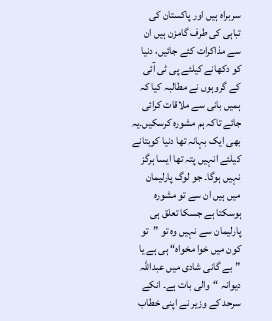سربراہ ہیں اور پاکستان کی تباہی کی طرف گامزن ہیں ان سے مذاکرات کئے جائیں، دنیا کو دکھانے کیلئے پی ٹی آئی کے گروہوں نے مطالبہ کیا کہ ہمیں بانی سے ملاقات کرائی جائے تاکہ ہم مشورہ کرسکیں۔یہ بھی ایک بہانہ تھا دنیا کوبتانے کیلئے انہیں پتہ تھا ایسا ہرگز نہیں ہوگا۔ جو لوگ پارلیمان میں ہیں ان سے تو مشورہ ہوسکتا ہے جسکا تعلق ہی پارلیمان سے نہیں وہ تو ”تو کون میں خوا مخواہ“ ہی ہے یا ”بے گانی شادی میں عبداللہ دیوانہ “والی بات ہے۔ انکے سرحد کے وزیر نے اپنی خطاب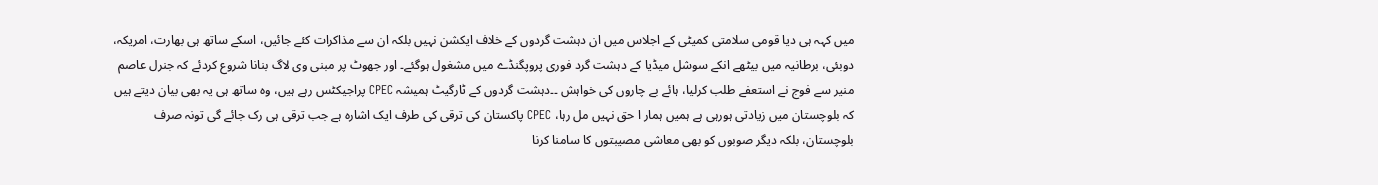میں کہہ ہی دیا قومی سلامتی کمیٹی کے اجلاس میں ان دہشت گردوں کے خلاف ایکشن نہیں بلکہ ان سے مذاکرات کئے جائیں، اسکے ساتھ ہی بھارت، امریکہ، دوبئی، برطانیہ میں بیٹھے انکے سوشل میڈیا کے دہشت گرد فوری پروپگنڈے میں مشغول ہوگئے۔ اور جھوٹ پر مبنی وی لاگ بنانا شروع کردئے کہ جنرل عاصم منیر سے فوج نے استعفے طلب کرلیا، ہائے بے چاروں کی خواہش ۔۔دہشت گردوں کے ٹارگیٹ ہمیشہ CPEC پراجیکٹس رہے ہیں، وہ ساتھ ہی یہ بھی بیان دیتے ہیں کہ بلوچستان میں زیادتی ہورہی ہے ہمیں ہمار ا حق نہیں مل رہا، CPEC پاکستان کی ترقی کی طرف ایک اشارہ ہے جب ترقی ہی رک جائے گی تونہ صرف بلوچستان، بلکہ دیگر صوبوں کو بھی معاشی مصیبتوں کا سامنا کرنا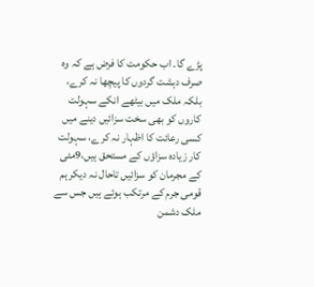پڑے گا۔ اب حکومت کا فرض ہے کہ وہ صرف دہشت گردوں کا پیچھا نہ کرے، بلکہ ملک میں بیٹھے انکے سہولت کاروں کو بھی سخت سزائیں دینے میں کسی رعائت کا اظہار نہ کرے، سہولت کار زیادہ سزاؤں کے مستحق ہیں،9مئی کے مجرمان کو سزائیں تاحال نہ دیکر ہم قومی جرم کے مرتکب ہوئے ہیں جس سے ملک دشمن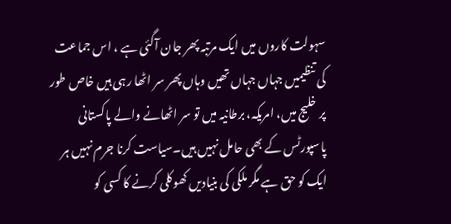سہولت کاروں میں ایک مرتبہ پھر جان آگئی ہے ، اس جماعت کی تنظیمیں جہاں جہاں تھیں وہاں پھر سر اٹھا رہی ہیں خاص طور پر خلیج میں، امریکہ، برطانیہ میں تو سر اٹھانے والے پاکستانی پاسپورٹس کے بھی حامل نہیں ہیں۔سیاست کرنا جرم نہیں ہر ایک کو حق ہے مگر ملکی کی بنیادیں کھوکلی کرنے کا کسی کو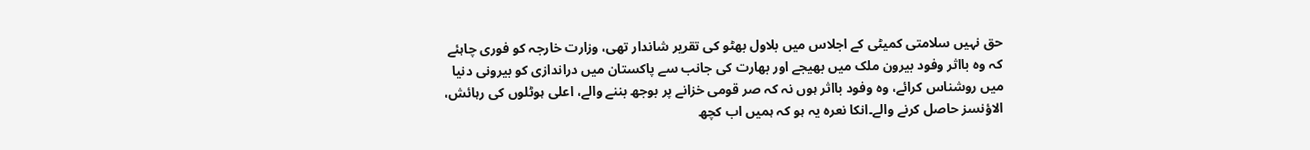حق نہیں سلامتی کمیٹی کے اجلاس میں بلاول بھٹو کی تقریر شاندار تھی، وزارت خارجہ کو فوری چاہئے کہ وہ بااثر وفود بیرون ملک میں بھیجے اور بھارت کی جانب سے پاکستان میں دراندازی کو بیرونی دنیا میں روشناس کرائے، وہ وفود بااثر ہوں نہ کہ صر قومی خزانے پر بوجھ بننے والے، اعلی ہوٹلوں کی رہائش، الاؤنسز حاصل کرنے والے۔انکا نعرہ یہ ہو کہ ہمیں اب کچھ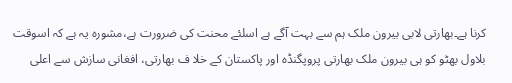کرنا ہے۔بھارتی لابی بیرون ملک ہم سے بہت آگے ہے اسلئے محنت کی ضرورت ہے،مشورہ یہ ہے کہ اسوقت بلاول بھٹو کو ہی بیرون ملک بھارتی پروپگنڈہ اور پاکستان کے خلا ف بھارتی، افغانی سازش سے اعلی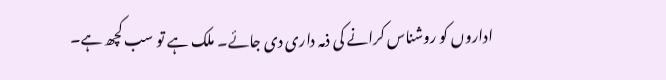اداروں کو روشناس کرانے کی ذمہ داری دی جائے۔ ملک ہے تو سب کچھ ہے۔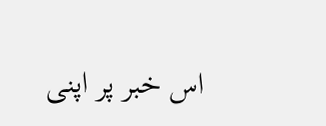اس خبر پر اپنی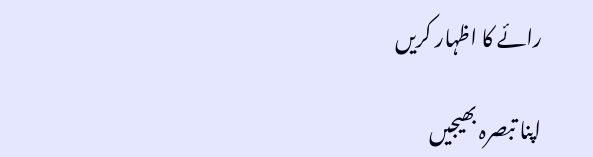رائے کا اظہار کریں

اپنا تبصرہ بھیجیں